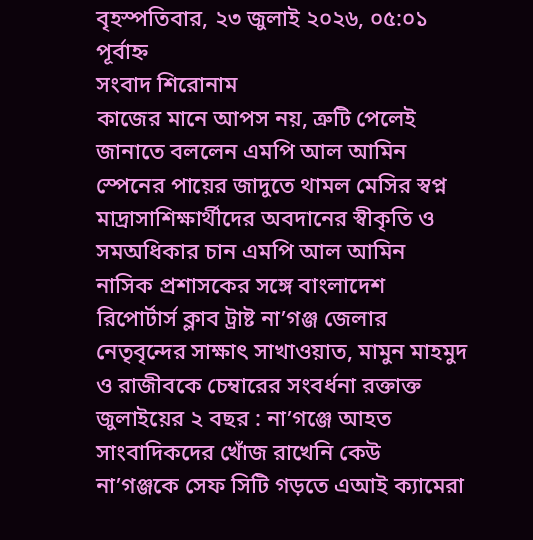বৃহস্পতিবার, ২৩ জুলাই ২০২৬, ০৫:০১ পূর্বাহ্ন
সংবাদ শিরোনাম
কাজের মানে আপস নয়, ত্রুটি পেলেই জানাতে বললেন এমপি আল আমিন স্পেনের পায়ের জাদুতে থামল মেসির স্বপ্ন মাদ্রাসাশিক্ষার্থীদের অবদানের স্বীকৃতি ও সমঅধিকার চান এমপি আল আমিন নাসিক প্রশাসকের সঙ্গে বাংলাদেশ রিপোর্টার্স ক্লাব ট্রাষ্ট না’গঞ্জ জেলার নেতৃবৃন্দের সাক্ষাৎ সাখাওয়াত, মামুন মাহমুদ ও রাজীবকে চেম্বারের সংবর্ধনা রক্তাক্ত জুলাইয়ের ২ বছর : না’গঞ্জে আহত সাংবাদিকদের খোঁজ রাখেনি কেউ না’গঞ্জকে সেফ সিটি গড়তে এআই ক্যামেরা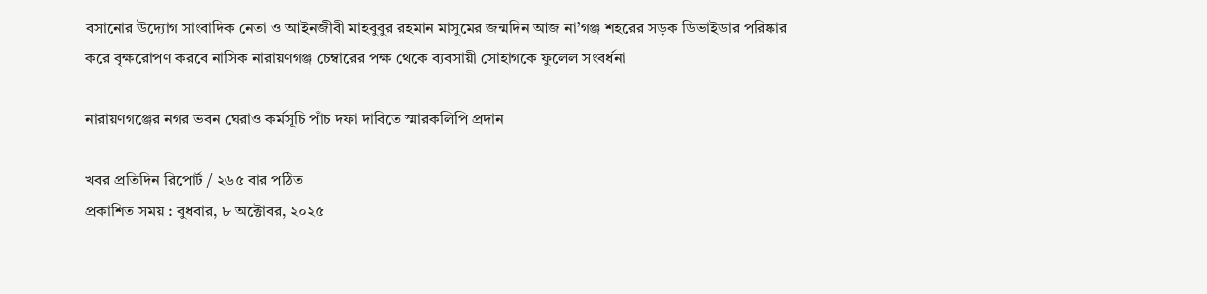বসানোর উদ্যোগ সাংবাদিক নেতা ও আইনজীবী মাহবুবুর রহমান মাসুমের জন্মদিন আজ না’গঞ্জ শহরের সড়ক ডিভাইডার পরিষ্কার করে বৃক্ষরোপণ করবে নাসিক নারায়ণগঞ্জ চেম্বারের পক্ষ থেকে ব্যবসায়ী সোহাগকে ফুলেল সংবর্ধনা

নারায়ণগঞ্জের নগর ভবন ঘেরাও কর্মসূচি পাঁচ দফা দাবিতে স্মারকলিপি প্রদান

খবর প্রতিদিন রিপোর্ট / ২৬৫ বার পঠিত
প্রকাশিত সময় : বুধবার, ৮ অক্টোবর, ২০২৫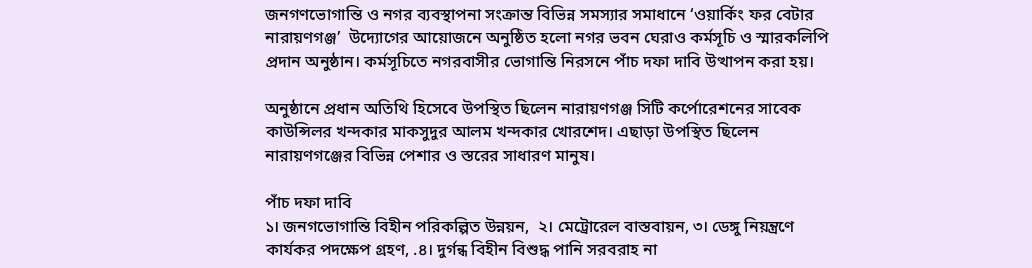জনগণভোগান্তি ও নগর ব্যবস্থাপনা সংক্রান্ত বিভিন্ন সমস্যার সমাধানে ‘ওয়ার্কিং ফর বেটার নারায়ণগঞ্জ’  উদ্যোগের আয়োজনে অনুষ্ঠিত হলো নগর ভবন ঘেরাও কর্মসূচি ও স্মারকলিপি প্রদান অনুষ্ঠান। কর্মসূচিতে নগরবাসীর ভোগান্তি নিরসনে পাঁচ দফা দাবি উত্থাপন করা হয়।

অনুষ্ঠানে প্রধান অতিথি হিসেবে উপস্থিত ছিলেন নারায়ণগঞ্জ সিটি কর্পোরেশনের সাবেক কাউন্সিলর খন্দকার মাকসুদুর আলম খন্দকার খোরশেদ। এছাড়া উপস্থিত ছিলেন নারায়ণগঞ্জের বিভিন্ন পেশার ও স্তরের সাধারণ মানুষ।

পাঁচ দফা দাবি
১। জনগভোগান্তি বিহীন পরিকল্পিত উন্নয়ন,  ২। মেট্রোরেল বাস্তবায়ন, ৩। ডেঙ্গু নিয়ন্ত্রণে কার্যকর পদক্ষেপ গ্রহণ, .৪। দুর্গন্ধ বিহীন বিশুদ্ধ পানি সরবরাহ না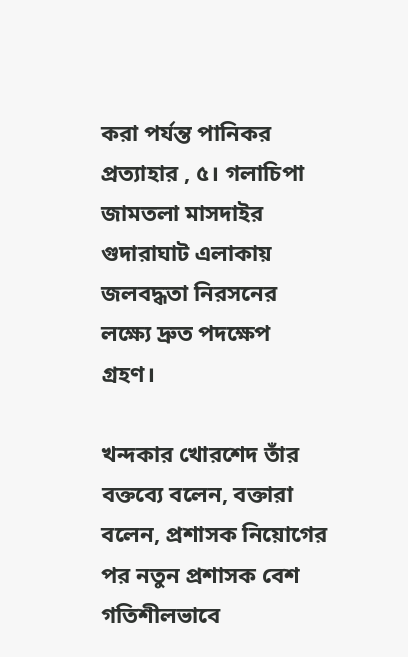করা পর্যন্ত পানিকর প্রত্যাহার , ৫। গলাচিপা জামতলা মাসদাইর গুদারাঘাট এলাকায় জলবদ্ধতা নিরসনের লক্ষ্যে দ্রুত পদক্ষেপ গ্রহণ।

খন্দকার খোরশেদ তাঁর বক্তব্যে বলেন, বক্তারা বলেন, প্রশাসক নিয়োগের পর নতুন প্রশাসক বেশ গতিশীলভাবে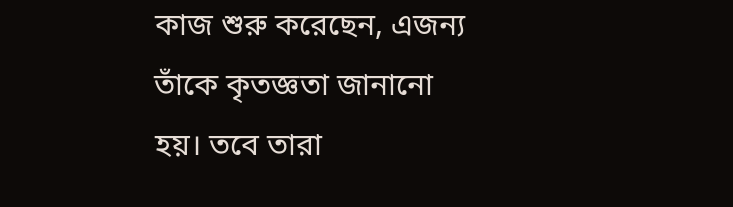কাজ শুরু করেছেন, এজন্য তাঁকে কৃতজ্ঞতা জানানো হয়। তবে তারা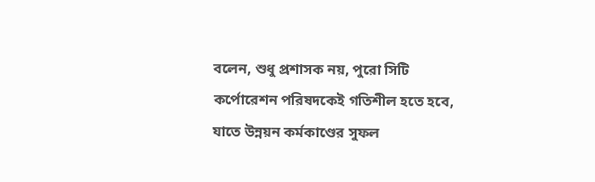বলেন, শুধু প্রশাসক নয়, পুরো সিটি কর্পোরেশন পরিষদকেই গতিশীল হতে হবে, যাতে উন্নয়ন কর্মকাণ্ডের সুফল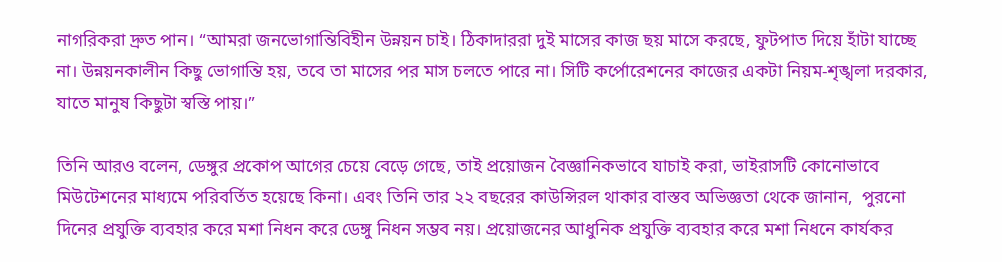নাগরিকরা দ্রুত পান। “আমরা জনভোগান্তিবিহীন উন্নয়ন চাই। ঠিকাদাররা দুই মাসের কাজ ছয় মাসে করছে, ফুটপাত দিয়ে হাঁটা যাচ্ছে না। উন্নয়নকালীন কিছু ভোগান্তি হয়, তবে তা মাসের পর মাস চলতে পারে না। সিটি কর্পোরেশনের কাজের একটা নিয়ম-শৃঙ্খলা দরকার, যাতে মানুষ কিছুটা স্বস্তি পায়।”

তিনি আরও বলেন, ডেঙ্গুর প্রকোপ আগের চেয়ে বেড়ে গেছে, তাই প্রয়োজন বৈজ্ঞানিকভাবে যাচাই করা, ভাইরাসটি কোনোভাবে মিউটেশনের মাধ্যমে পরিবর্তিত হয়েছে কিনা। এবং তিনি তার ২২ বছরের কাউন্সিরল থাকার বাস্তব অভিজ্ঞতা থেকে জানান,  পুরনো দিনের প্রযুক্তি ব্যবহার করে মশা নিধন করে ডেঙ্গু নিধন সম্ভব নয়। প্রয়োজনের আধুনিক প্রযুক্তি ব্যবহার করে মশা নিধনে কার্যকর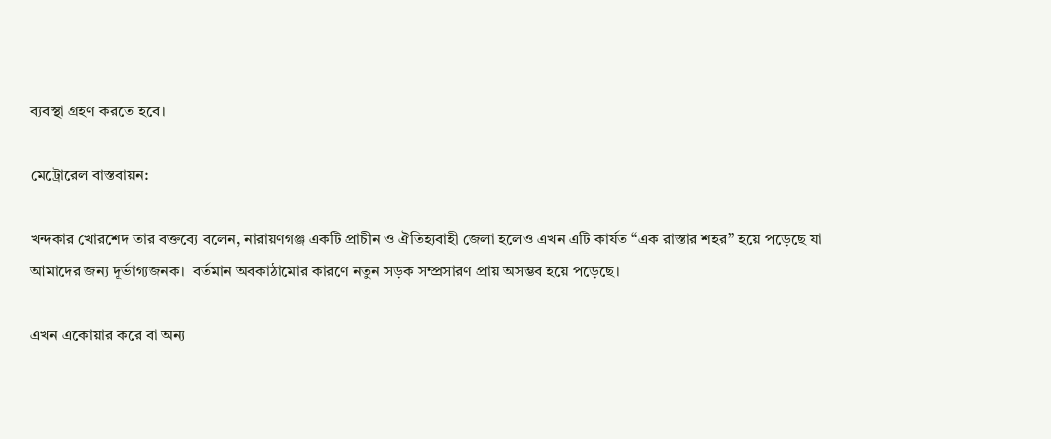ব্যবস্থা গ্রহণ করতে হবে।

মেট্রোরেল বাস্তবায়ন:

খন্দকার খোরশেদ তার বক্তব্যে বলেন, নারায়ণগঞ্জ একটি প্রাচীন ও ঐতিহ্যবাহী জেলা হলেও এখন এটি কার্যত “এক রাস্তার শহর” হয়ে পড়েছে যা আমাদের জন্য দূর্ভাগ্যজনক।  বর্তমান অবকাঠামোর কারণে নতুন সড়ক সম্প্রসারণ প্রায় অসম্ভব হয়ে পড়েছে।

এখন একোয়ার করে বা অন্য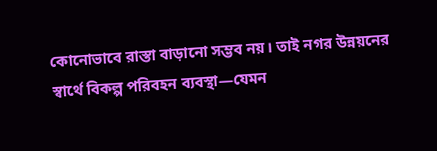কোনোভাবে রাস্তা বাড়ানো সম্ভব নয়। তাই নগর উন্নয়নের স্বার্থে বিকল্প পরিবহন ব্যবস্থা—যেমন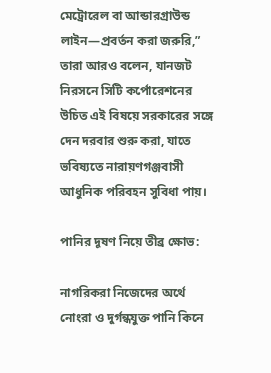মেট্রোরেল বা আন্ডারগ্রাউন্ড লাইন—প্রবর্তন করা জরুরি,”
তারা আরও বলেন, যানজট নিরসনে সিটি কর্পোরেশনের উচিত এই বিষয়ে সরকারের সঙ্গে দেন দরবার শুরু করা, যাতে ভবিষ্যতে নারায়ণগঞ্জবাসী আধুনিক পরিবহন সুবিধা পায়।

পানির দূষণ নিয়ে তীব্র ক্ষোভ:

নাগরিকরা নিজেদের অর্থে নোংরা ও দুর্গন্ধযুক্ত পানি কিনে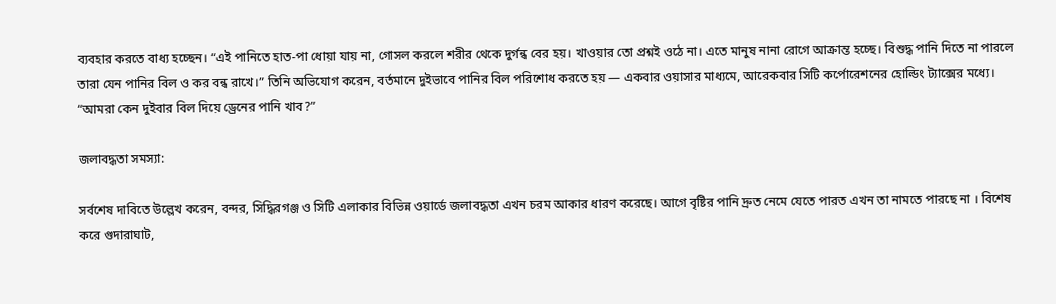ব্যবহার করতে বাধ্য হচ্ছেন। “এই পানিতে হাত-পা ধোয়া যায় না, গোসল করলে শরীর থেকে দুর্গন্ধ বের হয়। খাওয়ার তো প্রশ্নই ওঠে না। এতে মানুষ নানা রোগে আক্রান্ত হচ্ছে। বিশুদ্ধ পানি দিতে না পারলে তারা যেন পানির বিল ও কর বন্ধ রাখে।” তিনি অভিযোগ করেন, বর্তমানে দুইভাবে পানির বিল পরিশোধ করতে হয় — একবার ওয়াসার মাধ্যমে, আরেকবার সিটি কর্পোরেশনের হোল্ডিং ট্যাক্সের মধ্যে। “আমরা কেন দুইবার বিল দিয়ে ড্রেনের পানি খাব?”

জলাবদ্ধতা সমস্যা:

সর্বশেষ দাবিতে উল্লেখ করেন, বন্দর, সিদ্ধিরগঞ্জ ও সিটি এলাকার বিভিন্ন ওয়ার্ডে জলাবদ্ধতা এখন চরম আকার ধারণ করেছে। আগে বৃষ্টির পানি দ্রুত নেমে যেতে পারত এখন তা নামতে পারছে না । বিশেষ করে গুদারাঘাট,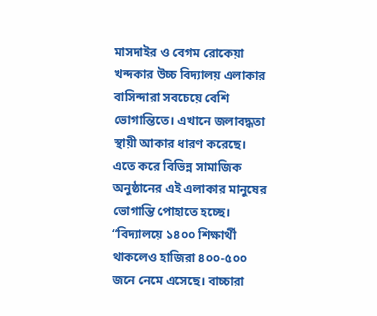মাসদাইর ও বেগম রোকেয়া খন্দকার উচ্চ বিদ্যালয় এলাকার বাসিন্দারা সবচেয়ে বেশি ভোগান্তিতে। এখানে জলাবদ্ধতা স্থায়ী আকার ধারণ করেছে। এতে করে বিভিন্ন সামাজিক অনুষ্ঠানের এই এলাকার মানুষের ভোগান্তি পোহাতে হচ্ছে। “বিদ্যালয়ে ১৪০০ শিক্ষার্থী থাকলেও হাজিরা ৪০০-৫০০ জনে নেমে এসেছে। বাচ্চারা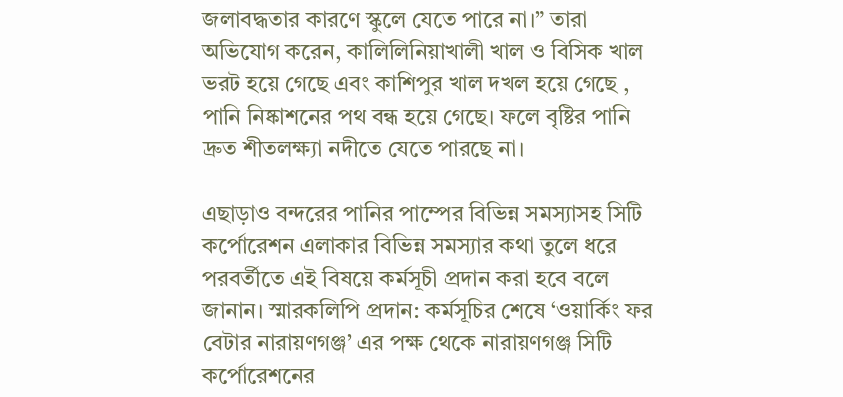জলাবদ্ধতার কারণে স্কুলে যেতে পারে না।” তারা অভিযোগ করেন, কালিলিনিয়াখালী খাল ও বিসিক খাল ভরট হয়ে গেছে এবং কাশিপুর খাল দখল হয়ে গেছে , পানি নিষ্কাশনের পথ বন্ধ হয়ে গেছে। ফলে বৃষ্টির পানি দ্রুত শীতলক্ষ্যা নদীতে যেতে পারছে না।

এছাড়াও বন্দরের পানির পাম্পের বিভিন্ন সমস্যাসহ সিটি কর্পোরেশন এলাকার বিভিন্ন সমস্যার কথা তুলে ধরে পরবর্তীতে এই বিষয়ে কর্মসূচী প্রদান করা হবে বলে জানান। স্মারকলিপি প্রদান: কর্মসূচির শেষে ‘ওয়ার্কিং ফর বেটার নারায়ণগঞ্জ’ এর পক্ষ থেকে নারায়ণগঞ্জ সিটি কর্পোরেশনের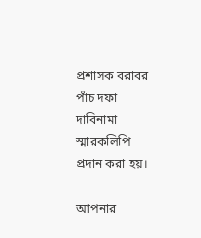প্রশাসক বরাবর পাঁচ দফা দাবিনামা স্মারকলিপি প্রদান করা হয়।

আপনার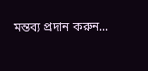মন্তব্য প্রদান করুন...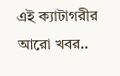এই ক্যাটাগরীর আরো খবর..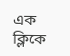এক ক্লিকে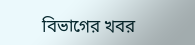বিভাগের খবর